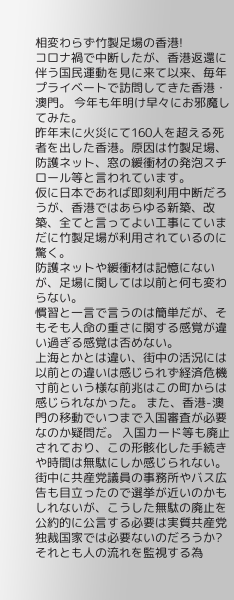相変わらず竹製足場の香港!
コロナ禍で中断したが、香港返還に伴う国民運動を見に来て以来、毎年プライベートで訪問してきた香港・澳門。 今年も年明け早々にお邪魔してみた。
昨年末に火災にて160人を超える死者を出した香港。原因は竹製足場、防護ネット、窓の緩衝材の発泡スチロール等と言われています。
仮に日本であれば即刻利用中断だろうが、香港ではあらゆる新築、改築、全てと言ってよい工事にていまだに竹製足場が利用されているのに驚く。
防護ネットや緩衝材は記憶にないが、足場に関しては以前と何も変わらない。
慣習と一言で言うのは簡単だが、そもそも人命の重さに関する感覚が違い過ぎる感覚は否めない。
上海とかとは違い、街中の活況には以前との違いは感じられず経済危機寸前という様な前兆はこの町からは感じられなかった。 また、香港-澳門の移動でいつまで入国審査が必要なのか疑問だ。 入国カード等も廃止されており、この形骸化した手続きや時間は無駄にしか感じられない。
街中に共産党議員の事務所やバス広告も目立ったので選挙が近いのかもしれないが、こうした無駄の廃止を公約的に公言する必要は実質共産党独裁国家では必要ないのだろうか?
それとも人の流れを監視する為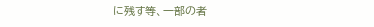に残す等、一部の者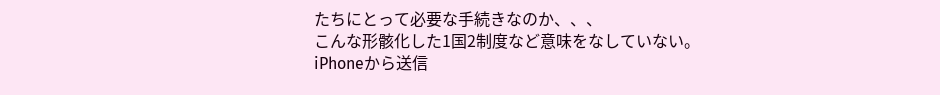たちにとって必要な手続きなのか、、、
こんな形骸化した1国2制度など意味をなしていない。 iPhoneから送信